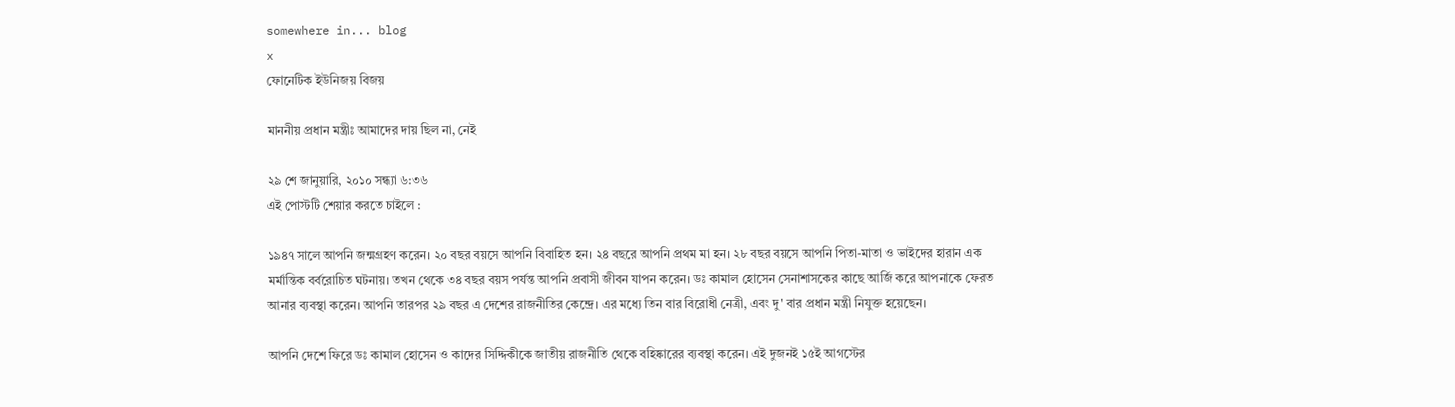somewhere in... blog
x
ফোনেটিক ইউনিজয় বিজয়

মাননীয় প্রধান মন্ত্রীঃ আমাদের দায় ছিল না, নেই

২৯ শে জানুয়ারি, ২০১০ সন্ধ্যা ৬:৩৬
এই পোস্টটি শেয়ার করতে চাইলে :

১৯৪৭ সালে আপনি জন্মগ্রহণ করেন। ২০ বছর বয়সে আপনি বিবাহিত হন। ২৪ বছরে আপনি প্রথম মা হন। ২৮ বছর বয়সে আপনি পিতা-মাতা ও ভাইদের হারান এক মর্মান্তিক বর্বরোচিত ঘটনায়। তখন থেকে ৩৪ বছর বয়স পর্যন্ত আপনি প্রবাসী জীবন যাপন করেন। ডঃ কামাল হোসেন সেনাশাসকের কাছে আর্জি করে আপনাকে ফেরত আনার ব্যবস্থা করেন। আপনি তারপর ২৯ বছর এ দেশের রাজনীতির কেন্দ্রে। এর মধ্যে তিন বার বিরোধী নেত্রী, এবং দু' বার প্রধান মন্ত্রী নিযুক্ত হয়েছেন।

আপনি দেশে ফিরে ডঃ কামাল হোসেন ও কাদের সিদ্দিকীকে জাতীয় রাজনীতি থেকে বহিষ্কারের ব্যবস্থা করেন। এই দুজনই ১৫ই আগস্টের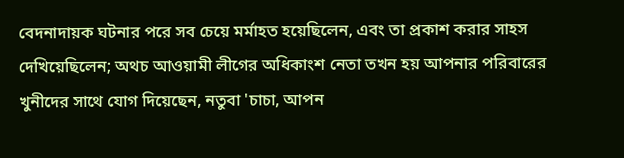বেদনাদায়ক ঘটনার পরে সব চেয়ে মর্মাহত হয়েছিলেন, এবং তা প্রকাশ করার সাহস দেখিয়েছিলেন; অথচ আওয়ামী লীগের অধিকাংশ নেতা তখন হয় আপনার পরিবারের খুনীদের সাথে যোগ দিয়েছেন, নতুবা 'চাচা, আপন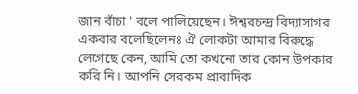জান বাঁচা ' বলে পালিয়েছেন। ঈশ্বরচন্দ্র বিদ্যাসাগর একবার বলেছিলেনঃ ঐ লোকটা আমার বিরুদ্ধে লেগেছে কেন, আমি তো কখনো তার কোন উপকার করি নি। আপনি সেরকম প্রাবাদিক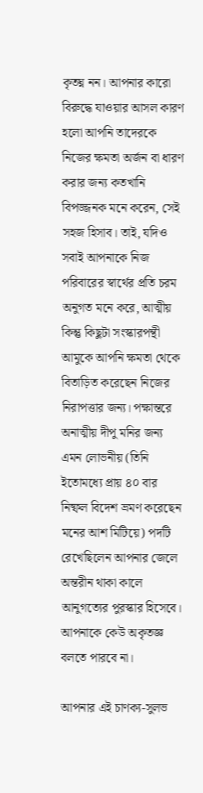কৃতঘ্ন নন। আপনার কারো বিরুদ্ধে যাওয়ার আসল কারণ হলো আপনি তাদেরকে নিজের ক্ষমতা অর্জন বা ধারণ করার জন্য কতখানি বিপজ্জনক মনে করেন, সেই সহজ হিসাব। তাই, যদিও সবাই আপনাকে নিজ পরিবারের স্বার্থের প্রতি চরম অনুগত মনে করে, আত্মীয় কিন্তু কিছুটা সংস্কারপন্থী আমুকে আপনি ক্ষমতা থেকে বিতাড়িত করেছেন নিজের নিরাপত্তার জন্য। পক্ষান্তরে অনাত্মীয় দীপু মনির জন্য এমন লোভনীয় (তিনি ইতোমধ্যে প্রায় ৪০ বার নিষ্ফল বিদেশ ভ্রমণ করেছেন মনের আশ মিটিয়ে) পদটি রেখেছিলেন আপনার জেলে অন্তরীন থাকা কালে আনুগত্যের পুরস্কার হিসেবে। আপনাকে কেউ অকৃতজ্ঞ বলতে পারবে না।

আপনার এই চাণক্য-সুলভ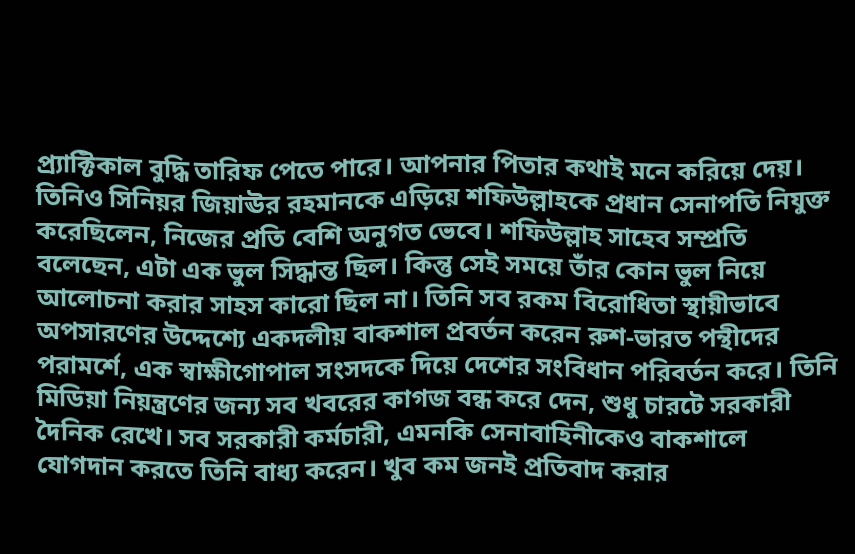প্র্যাক্টিকাল বুদ্ধি তারিফ পেতে পারে। আপনার পিতার কথাই মনে করিয়ে দেয়। তিনিও সিনিয়র জিয়াঊর রহমানকে এড়িয়ে শফিউল্লাহকে প্রধান সেনাপতি নিযুক্ত করেছিলেন, নিজের প্রতি বেশি অনুগত ভেবে। শফিউল্লাহ সাহেব সম্প্রতি বলেছেন, এটা এক ভুল সিদ্ধান্ত ছিল। কিন্তু সেই সময়ে তাঁর কোন ভুল নিয়ে আলোচনা করার সাহস কারো ছিল না। তিনি সব রকম বিরোধিতা স্থায়ীভাবে অপসারণের উদ্দেশ্যে একদলীয় বাকশাল প্রবর্তন করেন রুশ-ভারত পন্থীদের পরামর্শে, এক স্বাক্ষীগোপাল সংসদকে দিয়ে দেশের সংবিধান পরিবর্তন করে। তিনি মিডিয়া নিয়ন্ত্রণের জন্য সব খবরের কাগজ বন্ধ করে দেন, শুধু চারটে সরকারী দৈনিক রেখে। সব সরকারী কর্মচারী, এমনকি সেনাবাহিনীকেও বাকশালে যোগদান করতে তিনি বাধ্য করেন। খুব কম জনই প্রতিবাদ করার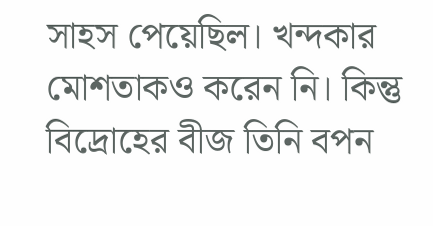সাহস পেয়েছিল। খন্দকার মোশতাকও করেন নি। কিন্তু বিদ্রোহের বীজ তিনি বপন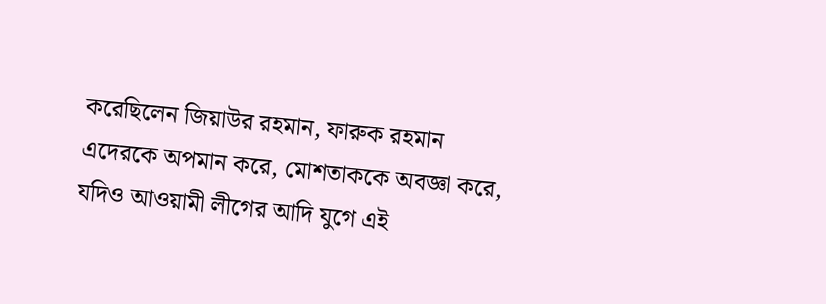করেছিলেন জিয়াউর রহমান, ফারুক রহমান এদেরকে অপমান করে, মোশতাককে অবজ্ঞা করে, যদিও আওয়ামী লীগের আদি যুগে এই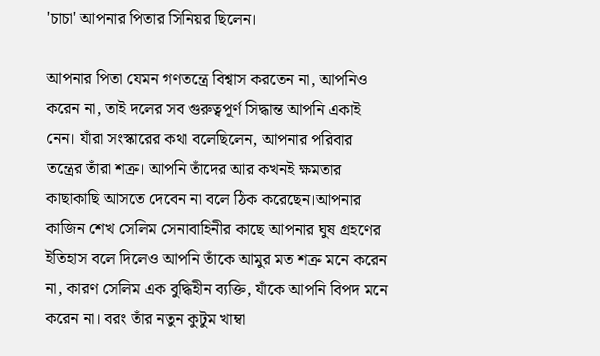'চাচা' আপনার পিতার সিনিয়র ছিলেন।

আপনার পিতা যেমন গণতন্ত্রে বিশ্বাস করতেন না, আপনিও করেন না, তাই দলের সব গুরুত্বপূর্ণ সিদ্ধান্ত আপনি একাই নেন। যাঁরা সংস্কারের কথা বলেছিলেন, আপনার পরিবার তন্ত্রের তাঁরা শত্রু। আপনি তাঁদের আর কখনই ক্ষমতার কাছাকাছি আসতে দেবেন না বলে ঠিক করেছেন।আপনার কাজিন শেখ সেলিম সেনাবাহিনীর কাছে আপনার ঘুষ গ্রহণের ইতিহাস বলে দিলেও আপনি তাঁকে আমুর মত শত্রু মনে করেন না, কারণ সেলিম এক বুদ্ধিহীন ব্যক্তি, যাঁকে আপনি বিপদ মনে করেন না। বরং তাঁর নতুন কুটুম খাম্বা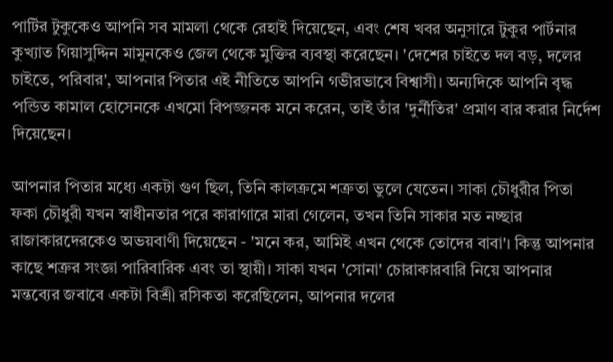পার্টির টুকুকেও আপনি সব মামলা থেকে রেহাই দিয়েছেন, এবং শেষ খবর অনুসারে টুকুর পার্টনার কুখ্যাত গিয়াসুদ্দিন মামুনকেও জেল থেকে মুক্তির ব্যবস্থা করেছেন। 'দেশের চাইতে দল বড়, দলের চাইতে, পরিবার', আপনার পিতার এই নীতিতে আপনি গভীরভাবে বিশ্বাসী। অন্যদিকে আপনি বৃদ্ধ পন্ডিত কামাল হোসেনকে এখমো বিপজ্জনক মনে করেন, তাই তাঁর 'দুর্নীতির' প্রমাণ বার করার নির্দেশ দিয়েছেন।

আপনার পিতার মধ্যে একটা গুণ ছিল, তিনি কালক্রমে শত্রুতা ভুলে যেতেন। সাকা চৌধুরীর পিতা ফকা চৌধুরী যখন স্বাধীনতার পরে কারাগারে মারা গেলেন, তখন তিনি সাকার মত নচ্ছার রাজাকারদেরকেও অভয়বাণী দিয়েছেন - 'মনে কর, আমিই এখন থেকে তোদের বাবা'। কিন্তু আপনার কাছে শত্রুর সংজ্ঞা পারিবারিক এবং তা স্থায়ী। সাকা যখন 'সোনা' চোরাকারবারি নিয়ে আপনার মন্তব্যের জবাবে একটা বিশ্রী রসিকতা করেছিলেন, আপনার দলের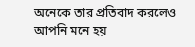অনেকে তার প্রতিবাদ করলেও আপনি মনে হয়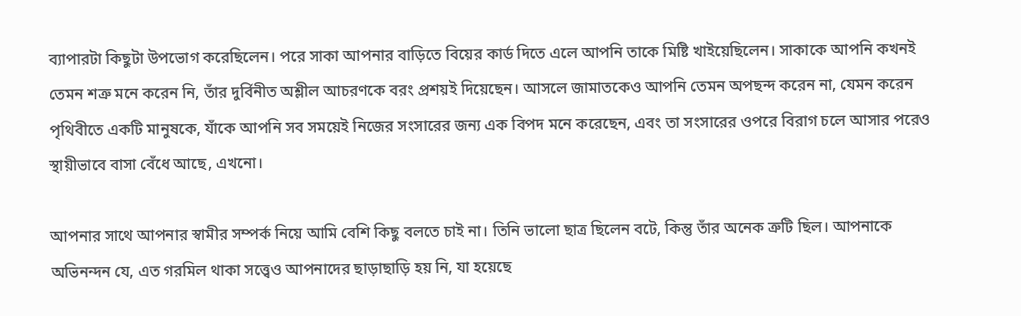ব্যাপারটা কিছুটা উপভোগ করেছিলেন। পরে সাকা আপনার বাড়িতে বিয়ের কার্ড দিতে এলে আপনি তাকে মিষ্টি খাইয়েছিলেন। সাকাকে আপনি কখনই তেমন শত্রু মনে করেন নি, তাঁর দুর্বিনীত অশ্লীল আচরণকে বরং প্রশয়ই দিয়েছেন। আসলে জামাতকেও আপনি তেমন অপছন্দ করেন না, যেমন করেন পৃথিবীতে একটি মানুষকে, যাঁকে আপনি সব সময়েই নিজের সংসারের জন্য এক বিপদ মনে করেছেন, এবং তা সংসারের ওপরে বিরাগ চলে আসার পরেও স্থায়ীভাবে বাসা বেঁধে আছে, এখনো।

আপনার সাথে আপনার স্বামীর সম্পর্ক নিয়ে আমি বেশি কিছু বলতে চাই না। তিনি ভালো ছাত্র ছিলেন বটে, কিন্তু তাঁর অনেক ত্রুটি ছিল। আপনাকে অভিনন্দন যে, এত গরমিল থাকা সত্ত্বেও আপনাদের ছাড়াছাড়ি হয় নি, যা হয়েছে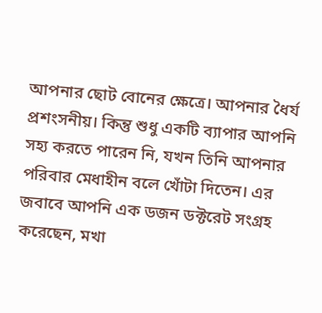আপনার ছোট বোনের ক্ষেত্রে। আপনার ধৈর্য প্রশংসনীয়। কিন্তু শুধু একটি ব্যাপার আপনি সহ্য করতে পারেন নি, যখন তিনি আপনার পরিবার মেধাহীন বলে খোঁটা দিতেন। এর জবাবে আপনি এক ডজন ডক্টরেট সংগ্রহ করেছেন, মখা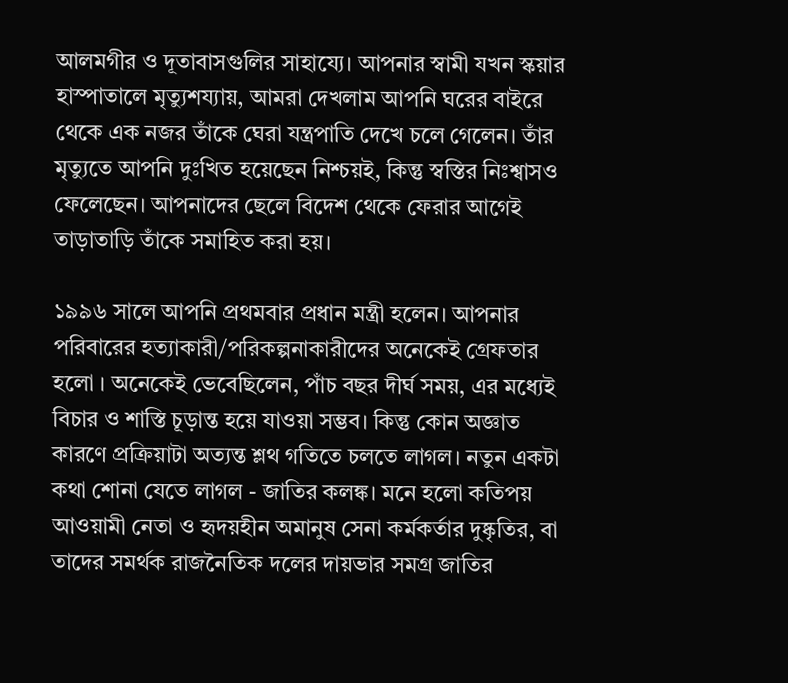আলমগীর ও দূতাবাসগুলির সাহায্যে। আপনার স্বামী যখন স্কয়ার হাস্পাতালে মৃত্যুশয্যায়, আমরা দেখলাম আপনি ঘরের বাইরে থেকে এক নজর তাঁকে ঘেরা যন্ত্রপাতি দেখে চলে গেলেন। তাঁর মৃত্যুতে আপনি দুঃখিত হয়েছেন নিশ্চয়ই, কিন্তু স্বস্তির নিঃশ্বাসও ফেলেছেন। আপনাদের ছেলে বিদেশ থেকে ফেরার আগেই তাড়াতাড়ি তাঁকে সমাহিত করা হয়।

১৯৯৬ সালে আপনি প্রথমবার প্রধান মন্ত্রী হলেন। আপনার পরিবারের হত্যাকারী/পরিকল্পনাকারীদের অনেকেই গ্রেফতার হলো । অনেকেই ভেবেছিলেন, পাঁচ বছর দীর্ঘ সময়, এর মধ্যেই বিচার ও শাস্তি চূড়ান্ত হয়ে যাওয়া সম্ভব। কিন্তু কোন অজ্ঞাত কারণে প্রক্রিয়াটা অত্যন্ত শ্লথ গতিতে চলতে লাগল। নতুন একটা কথা শোনা যেতে লাগল - জাতির কলঙ্ক। মনে হলো কতিপয় আওয়ামী নেতা ও হৃদয়হীন অমানুষ সেনা কর্মকর্তার দুষ্কৃতির, বা তাদের সমর্থক রাজনৈতিক দলের দায়ভার সমগ্র জাতির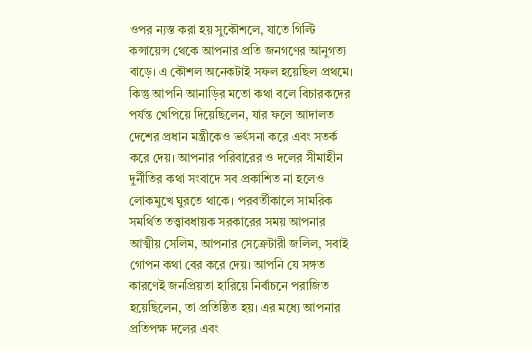ওপর ন্যস্ত করা হয় সুকৌশলে, যাতে গিল্টি কন্সায়েন্স থেকে আপনার প্রতি জনগণের আনুগত্য বাড়ে। এ কৌশল অনেকটাই সফল হয়েছিল প্রথমে। কিন্তু আপনি আনাড়ির মতো কথা বলে বিচারকদের পর্যন্ত খেপিয়ে দিয়েছিলেন, যার ফলে আদালত দেশের প্রধান মন্ত্রীকেও ভর্ৎসনা করে এবং সতর্ক করে দেয়। আপনার পরিবারের ও দলের সীমাহীন দুর্নীতির কথা সংবাদে সব প্রকাশিত না হলেও লোকমুখে ঘুরতে থাকে। পরবর্তীকালে সামরিক সমর্থিত তত্ত্বাবধায়ক সরকারের সময় আপনার আত্মীয় সেলিম, আপনার সেক্রেটারী জলিল, সবাই গোপন কথা বের করে দেয়। আপনি যে সঙ্গত কারণেই জনপ্রিয়তা হারিয়ে নির্বাচনে পরাজিত হয়েছিলেন, তা প্রতিষ্ঠিত হয়। এর মধ্যে আপনার প্রতিপক্ষ দলের এবং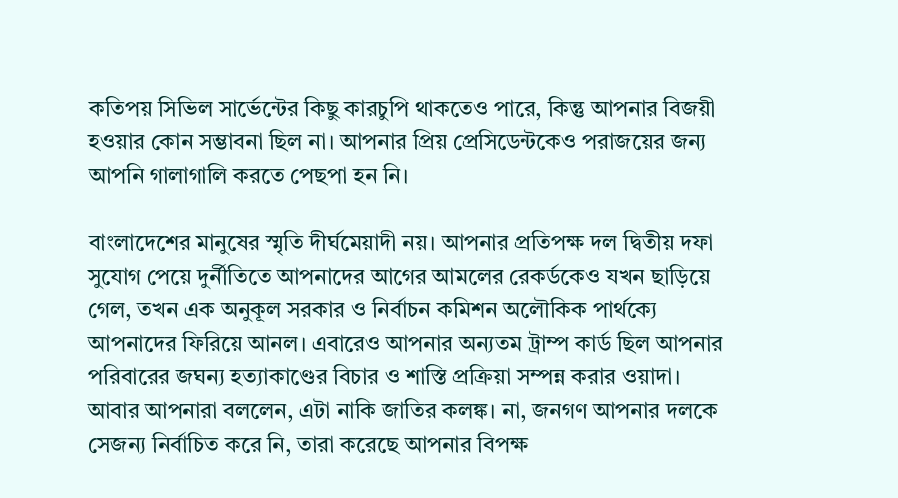কতিপয় সিভিল সার্ভেন্টের কিছু কারচুপি থাকতেও পারে, কিন্তু আপনার বিজয়ী হওয়ার কোন সম্ভাবনা ছিল না। আপনার প্রিয় প্রেসিডেন্টকেও পরাজয়ের জন্য আপনি গালাগালি করতে পেছপা হন নি।

বাংলাদেশের মানুষের স্মৃতি দীর্ঘমেয়াদী নয়। আপনার প্রতিপক্ষ দল দ্বিতীয় দফা সুযোগ পেয়ে দুর্নীতিতে আপনাদের আগের আমলের রেকর্ডকেও যখন ছাড়িয়ে গেল, তখন এক অনুকূল সরকার ও নির্বাচন কমিশন অলৌকিক পার্থক্যে আপনাদের ফিরিয়ে আনল। এবারেও আপনার অন্যতম ট্রাম্প কার্ড ছিল আপনার পরিবারের জঘন্য হত্যাকাণ্ডের বিচার ও শাস্তি প্রক্রিয়া সম্পন্ন করার ওয়াদা। আবার আপনারা বললেন, এটা নাকি জাতির কলঙ্ক। না, জনগণ আপনার দলকে সেজন্য নির্বাচিত করে নি, তারা করেছে আপনার বিপক্ষ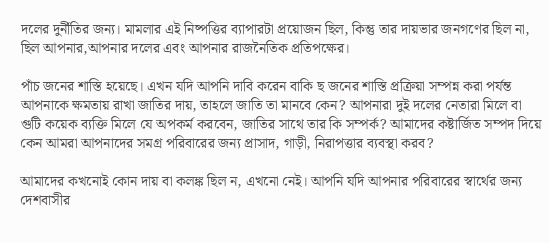দলের দুর্নীতির জন্য। মামলার এই নিষ্পত্তির ব্যাপারটা প্রয়োজন ছিল, কিন্তু তার দায়ভার জনগণের ছিল না, ছিল আপনার,আপনার দলের এবং আপনার রাজনৈতিক প্রতিপক্ষের।

পাঁচ জনের শাস্তি হয়েছে। এখন যদি আপনি দাবি করেন বাকি ছ জনের শাস্তি প্রক্রিয়া সম্পন্ন করা পর্যন্ত আপনাকে ক্ষমতায় রাখা জাতির দায়, তাহলে জাতি তা মানবে কেন? আপনারা দুই দলের নেতারা মিলে বা গুটি কয়েক ব্যক্তি মিলে যে অপকর্ম করবেন, জাতির সাথে তার কি সম্পর্ক? আমাদের কষ্টার্জিত সম্পদ দিয়ে কেন আমরা আপনাদের সমগ্র পরিবারের জন্য প্রাসাদ, গাড়ী, নিরাপত্তার ব্যবস্থা করব?

আমাদের কখনোই কোন দায় বা কলঙ্ক ছিল ন, এখনো নেই। আপনি যদি আপনার পরিবারের স্বার্থের জন্য দেশবাসীর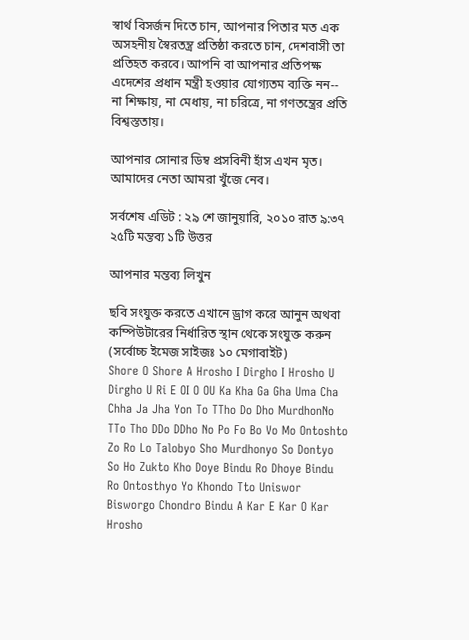স্বার্থ বিসর্জন দিতে চান, আপনার পিতার মত এক অসহনীয় স্বৈরতন্ত্র প্রতিষ্ঠা করতে চান, দেশবাসী তা প্রতিহত করবে। আপনি বা আপনার প্রতিপক্ষ এদেশের প্রধান মন্ত্রী হওয়ার যোগ্যতম ব্যক্তি নন-- না শিক্ষায়, না মেধায়, না চরিত্রে, না গণতন্ত্রের প্রতি বিশ্বস্ততায়।

আপনার সোনার ডিম্ব প্রসবিনী হাঁস এখন মৃত। আমাদের নেতা আমরা খুঁজে নেব।

সর্বশেষ এডিট : ২৯ শে জানুয়ারি, ২০১০ রাত ৯:৩৭
২৫টি মন্তব্য ১টি উত্তর

আপনার মন্তব্য লিখুন

ছবি সংযুক্ত করতে এখানে ড্রাগ করে আনুন অথবা কম্পিউটারের নির্ধারিত স্থান থেকে সংযুক্ত করুন (সর্বোচ্চ ইমেজ সাইজঃ ১০ মেগাবাইট)
Shore O Shore A Hrosho I Dirgho I Hrosho U Dirgho U Ri E OI O OU Ka Kha Ga Gha Uma Cha Chha Ja Jha Yon To TTho Do Dho MurdhonNo TTo Tho DDo DDho No Po Fo Bo Vo Mo Ontoshto Zo Ro Lo Talobyo Sho Murdhonyo So Dontyo So Ho Zukto Kho Doye Bindu Ro Dhoye Bindu Ro Ontosthyo Yo Khondo Tto Uniswor Bisworgo Chondro Bindu A Kar E Kar O Kar Hrosho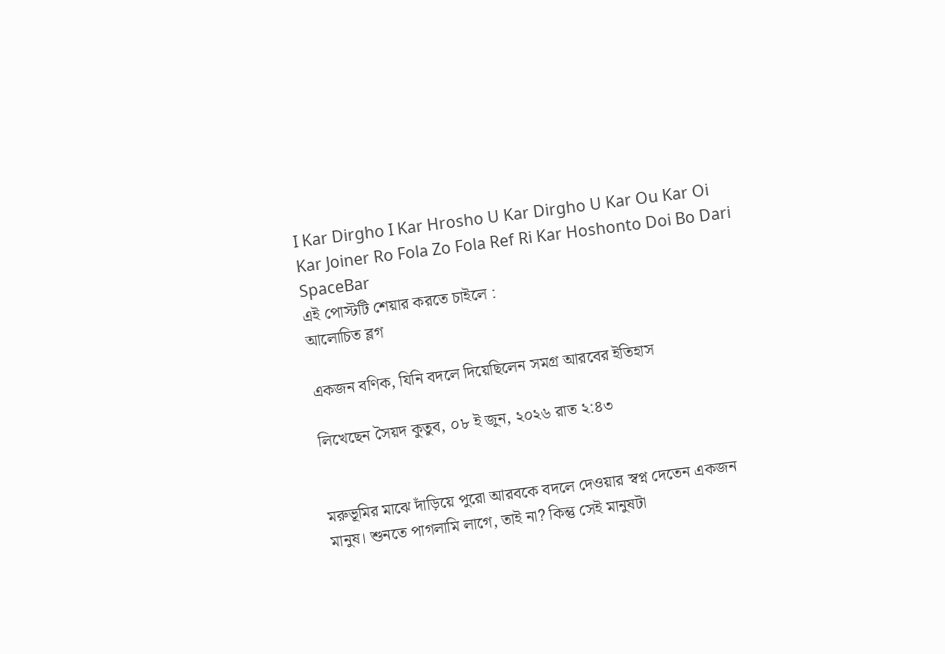I Kar Dirgho I Kar Hrosho U Kar Dirgho U Kar Ou Kar Oi Kar Joiner Ro Fola Zo Fola Ref Ri Kar Hoshonto Doi Bo Dari SpaceBar
এই পোস্টটি শেয়ার করতে চাইলে :
আলোচিত ব্লগ

একজন বণিক, যিনি বদলে দিয়েছিলেন সমগ্র আরবের ইতিহাস

লিখেছেন সৈয়দ কুতুব, ০৮ ই জুন, ২০২৬ রাত ২:৪৩


মরুভূমির মাঝে দাঁড়িয়ে পুরো আরবকে বদলে দেওয়ার স্বপ্ন দেতেন একজন মানুষ। শুনতে পাগলামি লাগে, তাই না? কিন্তু সেই মানুষটা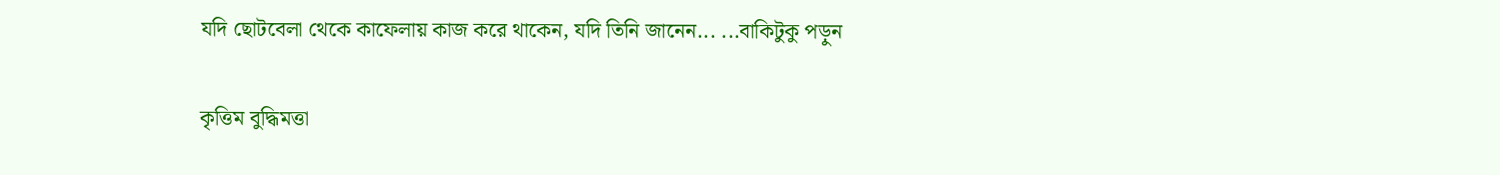যদি ছোটবেলা থেকে কাফেলায় কাজ করে থাকেন, যদি তিনি জানেন... ...বাকিটুকু পড়ুন

কৃত্তিম বুদ্ধিমত্তা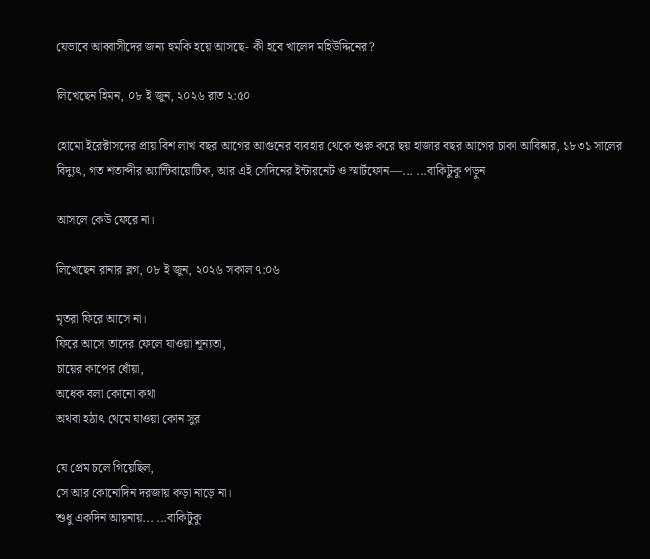যেভাবে আব্বাসীদের জন্য হুমকি হয়ে আসছে- কী হবে খালেদ মহিউদ্দিনের?

লিখেছেন হিমন, ০৮ ই জুন, ২০২৬ রাত ২:৫০

হোমো ইরেক্টাসদের প্রায় বিশ লাখ বছর আগের আগুনের ব্যবহার থেকে শুরু করে ছয় হাজার বছর আগের চাকা আবিষ্কার, ১৮৩১ সালের বিদ্যুৎ, গত শতাব্দীর অ্যান্টিবায়োটিক, আর এই সেদিনের ইন্টারনেট ও স্মার্টফোন—... ...বাকিটুকু পড়ুন

আসলে কেউ ফেরে না।

লিখেছেন রানার ব্লগ, ০৮ ই জুন, ২০২৬ সকাল ৭:০৬

মৃতরা ফিরে আসে না।
ফিরে আসে তাদের ফেলে যাওয়া শূন্যতা,
চায়ের কাপের ধোঁয়া,
অধেক বলা কোনো কথা
অথবা হঠাৎ থেমে যাওয়া কোন সুর

যে প্রেম চলে গিয়েছিল,
সে আর কোনোদিন দরজায় কড়া নাড়ে না।
শুধু একদিন আয়নায়... ...বাকিটুকু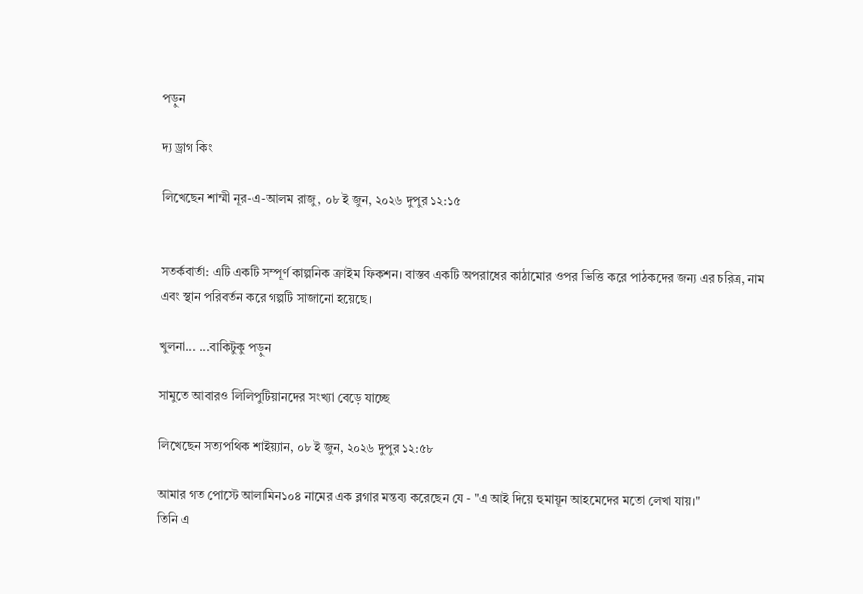পড়ুন

দ্য ড্রাগ কিং

লিখেছেন শাম্মী নূর-এ-আলম রাজু, ০৮ ই জুন, ২০২৬ দুপুর ১২:১৫


সতর্কবার্তা: এটি একটি সম্পূর্ণ কাল্পনিক ক্রাইম ফিকশন। বাস্তব একটি অপরাধের কাঠামোর ওপর ভিত্তি করে পাঠকদের জন্য এর চরিত্র, নাম এবং স্থান পরিবর্তন করে গল্পটি সাজানো হয়েছে।

খুলনা... ...বাকিটুকু পড়ুন

সামুতে আবারও লিলিপুটিয়ানদের সংখ্যা বেড়ে যাচ্ছে

লিখেছেন সত্যপথিক শাইয়্যান, ০৮ ই জুন, ২০২৬ দুপুর ১২:৫৮

আমার গত পোস্টে আলামিন১০৪ নামের এক ব্লগার মন্তব্য করেছেন যে - "এ আই দিয়ে হুমায়ূন আহমেদের মতো লেখা যায়।"
তিনি এ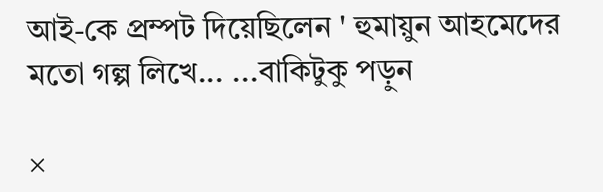আই-কে প্রম্পট দিয়েছিলেন ' হুমায়ুন আহমেদের মতো গল্প লিখে... ...বাকিটুকু পড়ুন

×